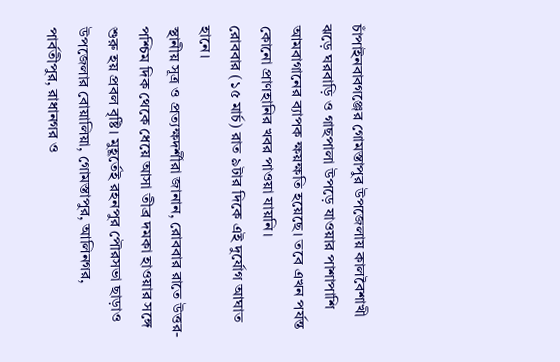চাঁপাইনবাবগঞ্জের গোমস্তাপুর উপজেলায় কালবৈশাখী ঝড়ে ঘরবাড়ি ও গাছপালা উপড়ে যাওয়ার পাশাপাশি আমবাগানের ব্যাপক ক্ষয়ক্ষতি হয়েছে। তবে এখন পর্যন্ত কোনো প্রাণহানির খবর পাওয়া যায়নি।
রোববার (১৫ মার্চ) রাত ৯টার দিকে এই দুর্যোগ আঘাত হানে।
স্থানীয় সূত্র ও প্রত্যক্ষদর্শীরা জানান, রোববার রাতে উত্তর-পশ্চিম দিক থেকে ধেয়ে আসা তীব্র দমকা হাওয়ার সঙ্গে শুরু হয় প্রবল বৃষ্টি। মুহূর্তেই রহনপুর পৌরসভা ছাড়াও উপজেলার বোয়ালিয়া, গোমস্তাপুর, আলিনগর, পার্বতীপুর, রাধানগর ও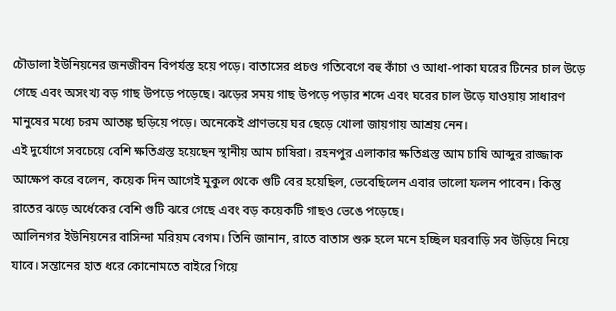চৌডালা ইউনিয়নের জনজীবন বিপর্যস্ত হয়ে পড়ে। বাতাসের প্রচণ্ড গতিবেগে বহু কাঁচা ও আধা-পাকা ঘরের টিনের চাল উড়ে গেছে এবং অসংখ্য বড় গাছ উপড়ে পড়েছে। ঝড়ের সময় গাছ উপড়ে পড়ার শব্দে এবং ঘরের চাল উড়ে যাওয়ায় সাধারণ মানুষের মধ্যে চরম আতঙ্ক ছড়িয়ে পড়ে। অনেকেই প্রাণভয়ে ঘর ছেড়ে খোলা জায়গায় আশ্রয় নেন।
এই দুর্যোগে সবচেয়ে বেশি ক্ষতিগ্রস্ত হয়েছেন স্থানীয় আম চাষিরা। রহনপুর এলাকার ক্ষতিগ্রস্ত আম চাষি আব্দুর রাজ্জাক আক্ষেপ করে বলেন, কয়েক দিন আগেই মুকুল থেকে গুটি বের হয়েছিল, ভেবেছিলেন এবার ভালো ফলন পাবেন। কিন্তু রাতের ঝড়ে অর্ধেকের বেশি গুটি ঝরে গেছে এবং বড় কয়েকটি গাছও ভেঙে পড়েছে।
আলিনগর ইউনিয়নের বাসিন্দা মরিয়ম বেগম। তিনি জানান, রাতে বাতাস শুরু হলে মনে হচ্ছিল ঘরবাড়ি সব উড়িয়ে নিয়ে যাবে। সন্তানের হাত ধরে কোনোমতে বাইরে গিয়ে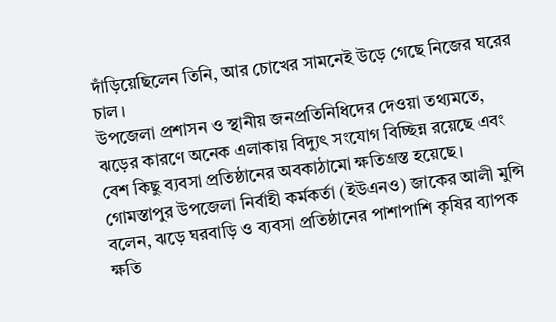দাঁড়িয়েছিলেন তিনি, আর চোখের সামনেই উড়ে গেছে নিজের ঘরের চাল।
উপজেলা প্রশাসন ও স্থানীয় জনপ্রতিনিধিদের দেওয়া তথ্যমতে, ঝড়ের কারণে অনেক এলাকায় বিদ্যুৎ সংযোগ বিচ্ছিন্ন রয়েছে এবং বেশ কিছু ব্যবসা প্রতিষ্ঠানের অবকাঠামো ক্ষতিগ্রস্ত হয়েছে।
গোমস্তাপুর উপজেলা নির্বাহী কর্মকর্তা (ইউএনও) জাকের আলী মুন্সি বলেন, ঝড়ে ঘরবাড়ি ও ব্যবসা প্রতিষ্ঠানের পাশাপাশি কৃষির ব্যাপক ক্ষতি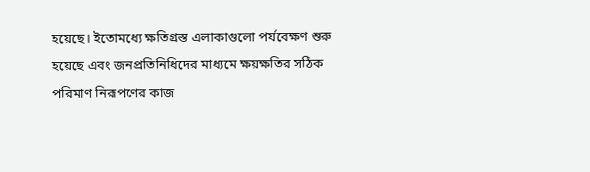হয়েছে। ইতোমধ্যে ক্ষতিগ্রস্ত এলাকাগুলো পর্যবেক্ষণ শুরু হয়েছে এবং জনপ্রতিনিধিদের মাধ্যমে ক্ষয়ক্ষতির সঠিক পরিমাণ নিরূপণের কাজ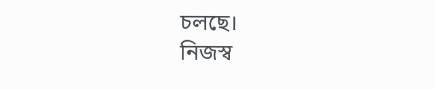চলছে।
নিজস্ব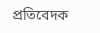প্রতিবেদক